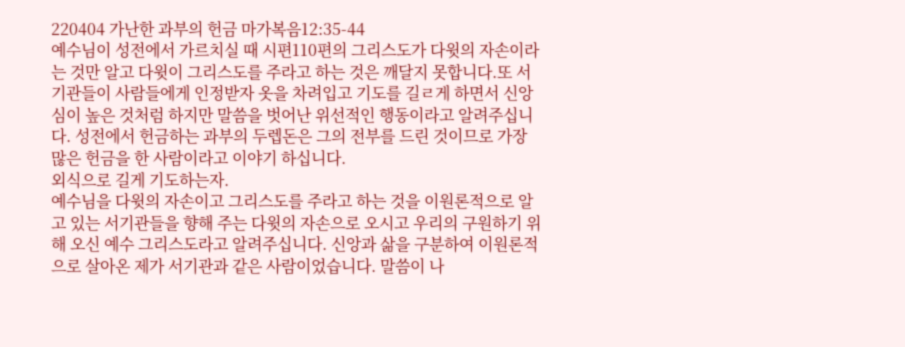220404 가난한 과부의 헌금 마가복음12:35-44
예수님이 성전에서 가르치실 때 시편110편의 그리스도가 다윗의 자손이라는 것만 알고 다윗이 그리스도를 주라고 하는 것은 깨달지 못합니다.또 서기관들이 사람들에게 인정받자 옷을 차려입고 기도를 길ㄹ게 하면서 신앙심이 높은 것처럼 하지만 말씀을 벗어난 위선적인 행동이라고 알려주십니다. 성전에서 헌금하는 과부의 두렙돈은 그의 전부를 드린 것이므로 가장 많은 헌금을 한 사람이라고 이야기 하십니다.
외식으로 길게 기도하는자.
예수님을 다윗의 자손이고 그리스도를 주라고 하는 것을 이원론적으로 알고 있는 서기관들을 향해 주는 다윗의 자손으로 오시고 우리의 구원하기 위해 오신 예수 그리스도라고 알려주십니다. 신앙과 삶을 구분하여 이원론적으로 살아온 제가 서기관과 같은 사람이었습니다. 말씀이 나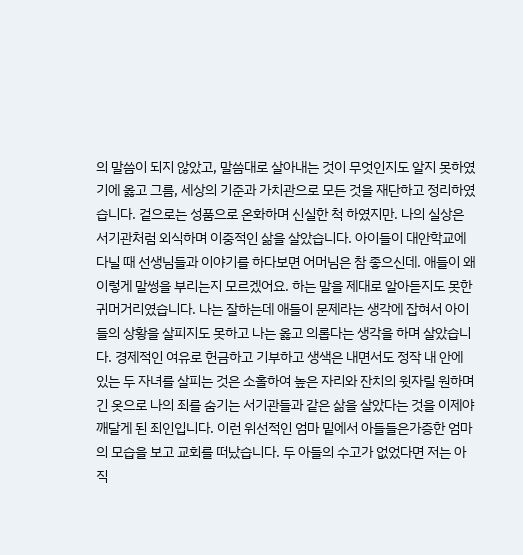의 말씀이 되지 않았고, 말씀대로 살아내는 것이 무엇인지도 알지 못하였기에 옳고 그름, 세상의 기준과 가치관으로 모든 것을 재단하고 정리하였습니다. 겉으로는 성품으로 온화하며 신실한 척 하였지만. 나의 실상은 서기관처럼 외식하며 이중적인 삶을 살았습니다. 아이들이 대안학교에 다닐 때 선생님들과 이야기를 하다보면 어머님은 참 좋으신데. 애들이 왜 이렇게 말썽을 부리는지 모르겠어요. 하는 말을 제대로 알아듣지도 못한 귀머거리였습니다. 나는 잘하는데 애들이 문제라는 생각에 잡혀서 아이들의 상황을 살피지도 못하고 나는 옳고 의롭다는 생각을 하며 살았습니다. 경제적인 여유로 헌금하고 기부하고 생색은 내면서도 정작 내 안에 있는 두 자녀를 살피는 것은 소홀하여 높은 자리와 잔치의 윗자릴 원하며 긴 옷으로 나의 죄를 숨기는 서기관들과 같은 삶을 살았다는 것을 이제야 깨달게 된 죄인입니다. 이런 위선적인 엄마 밑에서 아들들은가증한 엄마의 모습을 보고 교회를 떠났습니다. 두 아들의 수고가 없었다면 저는 아직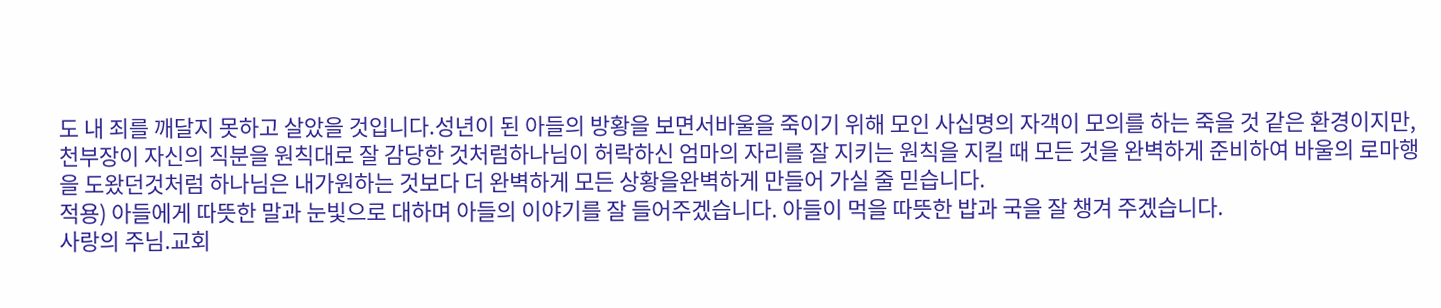도 내 죄를 깨달지 못하고 살았을 것입니다.성년이 된 아들의 방황을 보면서바울을 죽이기 위해 모인 사십명의 자객이 모의를 하는 죽을 것 같은 환경이지만, 천부장이 자신의 직분을 원칙대로 잘 감당한 것처럼하나님이 허락하신 엄마의 자리를 잘 지키는 원칙을 지킬 때 모든 것을 완벽하게 준비하여 바울의 로마행을 도왔던것처럼 하나님은 내가원하는 것보다 더 완벽하게 모든 상황을완벽하게 만들어 가실 줄 믿습니다.
적용) 아들에게 따뜻한 말과 눈빛으로 대하며 아들의 이야기를 잘 들어주겠습니다. 아들이 먹을 따뜻한 밥과 국을 잘 챙겨 주겠습니다.
사랑의 주님.교회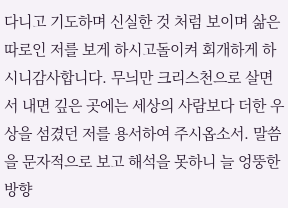다니고 기도하며 신실한 것 처럼 보이며 삶은 따로인 저를 보게 하시고돌이켜 회개하게 하시니감사합니다. 무늬만 크리스천으로 살면서 내면 깊은 곳에는 세상의 사람보다 더한 우상을 섬겼던 저를 용서하여 주시옵소서. 말씀을 문자적으로 보고 해석을 못하니 늘 엉뚱한 방향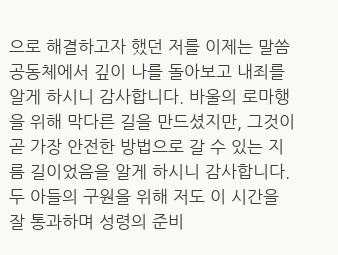으로 해결하고자 했던 저를 이제는 말씀 공동체에서 깊이 나를 돌아보고 내죄를 알게 하시니 감사합니다. 바울의 로마행을 위해 막다른 길을 만드셨지만, 그것이 곧 가장 안전한 방법으로 갈 수 있는 지름 길이었음을 알게 하시니 감사합니다. 두 아들의 구원을 위해 저도 이 시간을 잘 통과하며 성령의 준비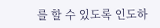를 할 수 있도록 인도하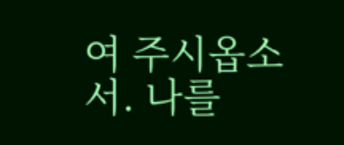여 주시옵소서. 나를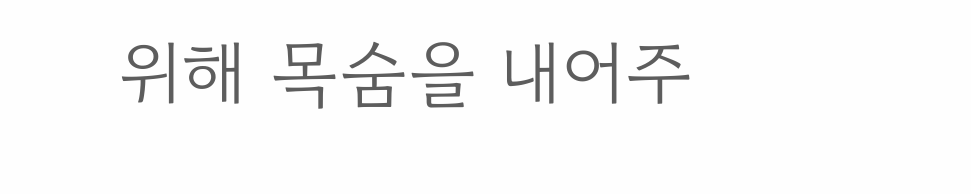위해 목숨을 내어주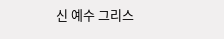신 예수 그리스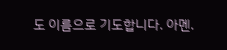도 이름으로 기도합니다. 아멘.